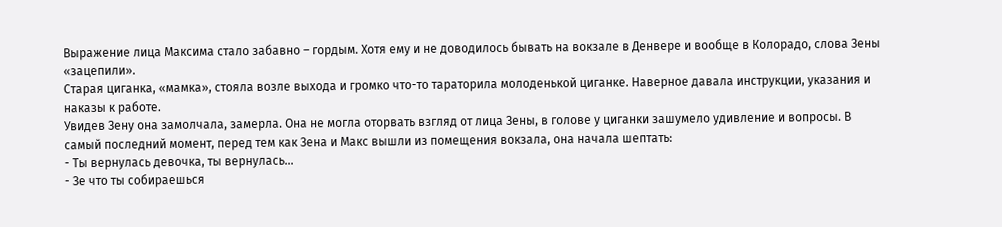Выражение лица Максима стало забавно – гордым. Хотя ему и не доводилось бывать на вокзале в Денвере и вообще в Колорадо, слова Зены «зацепили».
Старая циганка, «мамка», стояла возле выхода и громко что-то тараторила молоденькой циганке. Наверное давала инструкции, указания и наказы к работе.
Увидев Зену она замолчала, замерла. Она не могла оторвать взгляд от лица Зены, в голове у циганки зашумело удивление и вопросы. В самый последний момент, перед тем как Зена и Макс вышли из помещения вокзала, она начала шептать:
- Ты вернулась девочка, ты вернулась...
- Зе что ты собираешься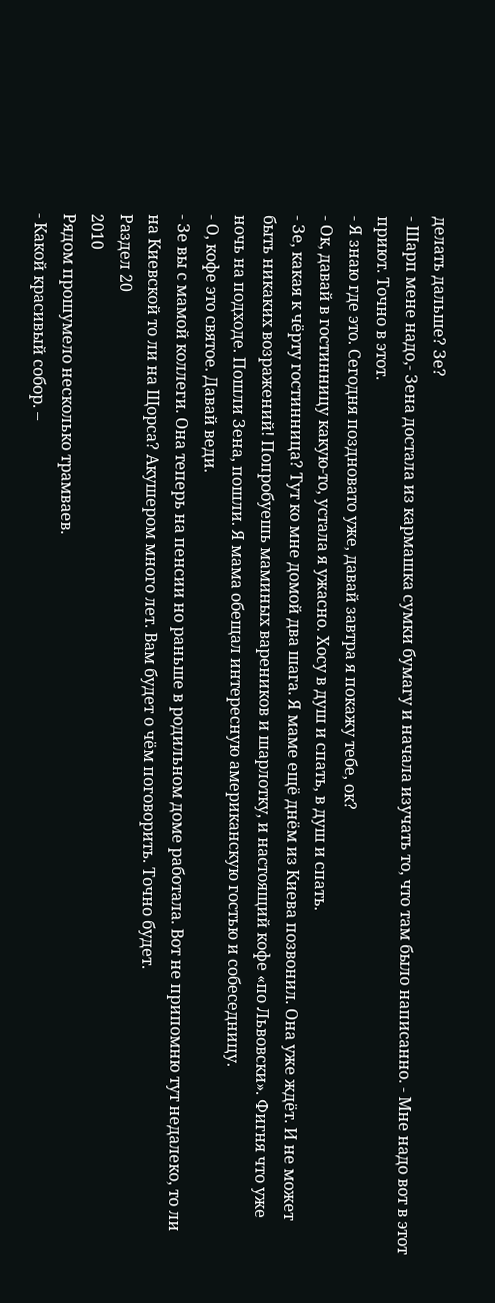делать дальше? Зе?
- Шарп мене надо,- Зена достала из кармашка сумки бумагу и начала изучать то, что там было написанно. - Мне надо вот в этот приют. Точно в этот.
- Я знаю где это. Сегодня поздновато уже, давай завтра я покажу тебе, ок?
- Ок, давай в гостинницу какую-то, устала я ужасно. Хосу в душ и спать, в душ и спать.
- Зе, какая к чёрту гостинница? Тут ко мне домой два шага. Я маме ещё днём из Киева позвонил. Она уже ждёт. И не может быть никаких возражений! Попробуешь маминых вареников и шарлотку, и настоящий кофе «по Львовски». Фигня что уже ночь на подходе. Пошли Зена, пошли. Я мама обещал интересную американскую гостью и собеседницу.
- О, кофе это святое. Давай веди.
- Зе вы с мамой коллеги. Она теперь на пенсии но раньше в родильном доме работала. Вот не припомню тут недалеко, то ли на Киевской то ли на Щорса? Акушером много лет. Вам будет о чём поговорить. Точно будет.
Раздел 20
2010
Рядом прошумело несколько трамваев.
- Какой красивый собор. –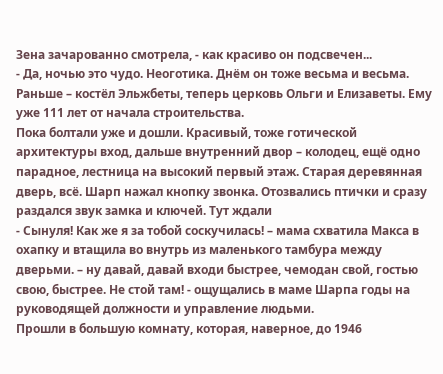Зена зачарованно смотрела, - как красиво он подсвечен...
- Да, ночью это чудо. Неоготика. Днём он тоже весьма и весьма. Раньше – костёл Эльжбеты, теперь церковь Ольги и Елизаветы. Ему уже 111 лет от начала строительства.
Пока болтали уже и дошли. Красивый, тоже готической архитектуры вход, дальше внутренний двор – колодец, ещё одно парадное, лестница на высокий первый этаж. Старая деревянная дверь, всё. Шарп нажал кнопку звонка. Отозвались птички и сразу раздался звук замка и ключей. Тут ждали
- Сынуля! Как же я за тобой соскучилась! – мама схватила Макса в охапку и втащила во внутрь из маленького тамбура между дверьми. – ну давай, давай входи быстрее, чемодан свой, гостью свою, быстрее. Не стой там! - ощущались в маме Шарпа годы на руководящей должности и управление людьми.
Прошли в большую комнату, которая, наверное, до 1946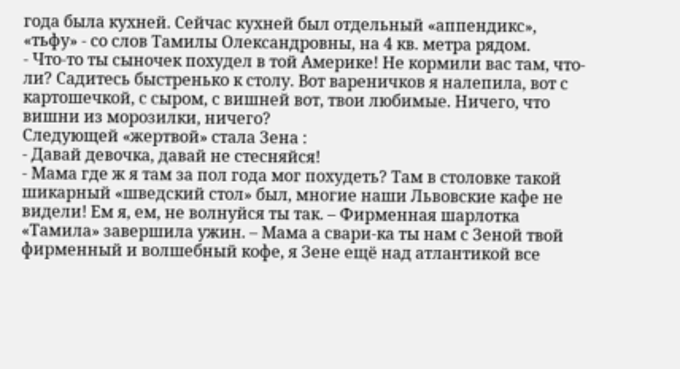года была кухней. Сейчас кухней был отдельный «аппендикс», «тьфу» - со слов Тамилы Олександровны, на 4 кв. метра рядом.
- Что-то ты сыночек похудел в той Америке! Не кормили вас там, что-ли? Садитесь быстренько к столу. Вот вареничков я налепила, вот с картошечкой, с сыром, с вишней вот, твои любимые. Ничего, что вишни из морозилки, ничего?
Следующей «жертвой» стала Зена :
- Давай девочка, давай не стесняйся!
- Мама где ж я там за пол года мог похудеть? Там в столовке такой шикарный «шведский стол» был, многие наши Львовские кафе не видели! Ем я, ем, не волнуйся ты так. – Фирменная шарлотка «Тамила» завершила ужин. – Мама а свари-ка ты нам с Зеной твой фирменный и волшебный кофе, я Зене ещё над атлантикой все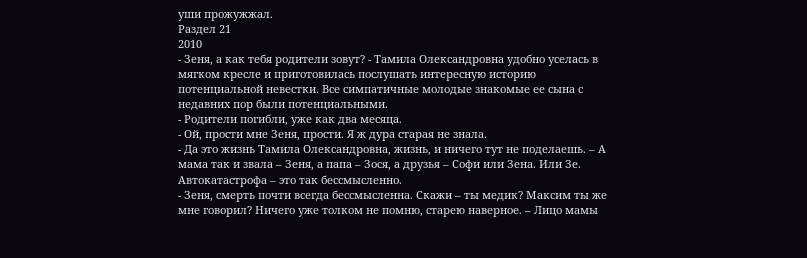уши прожужжал.
Раздел 21
2010
- Зеня, а как тебя родители зовут? - Тамила Олександровна удобно уселась в мягком кресле и приготовилась послушать интересную историю потенциальной невестки. Все симпатичные молодые знакомые ее сына с недавних пор были потенциальными.
- Родители погибли, уже как два месяца.
- Ой, прости мне Зеня, прости. Я ж дура старая не знала.
- Да это жизнь Тамила Олександровна, жизнь, и ничего тут не поделаешь. – А мама так и звала – Зеня, а папа – Зося, а друзья – Софи или Зена. Или Зе.
Автокатастрофа – это так бессмысленно.
- Зеня, смерть почти всегда бессмысленна. Скажи – ты медик? Максим ты же мне говорил? Ничего уже толком не помню, старею наверное. – Лицо мамы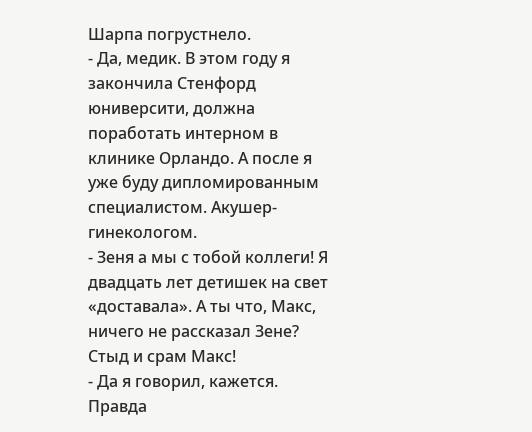Шарпа погрустнело.
- Да, медик. В этом году я закончила Стенфорд юниверсити, должна поработать интерном в клинике Орландо. А после я уже буду дипломированным специалистом. Акушер-гинекологом.
- Зеня а мы с тобой коллеги! Я двадцать лет детишек на свет «доставала». А ты что, Макс, ничего не рассказал Зене? Стыд и срам Макс!
- Да я говорил, кажется. Правда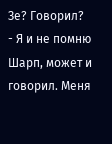Зе? Говорил?
- Я и не помню Шарп, может и говорил. Меня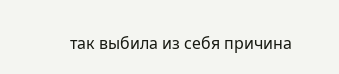так выбила из себя причина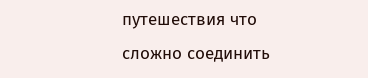путешествия что сложно соединить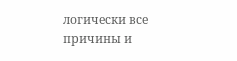логически все причины и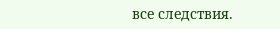все следствия.